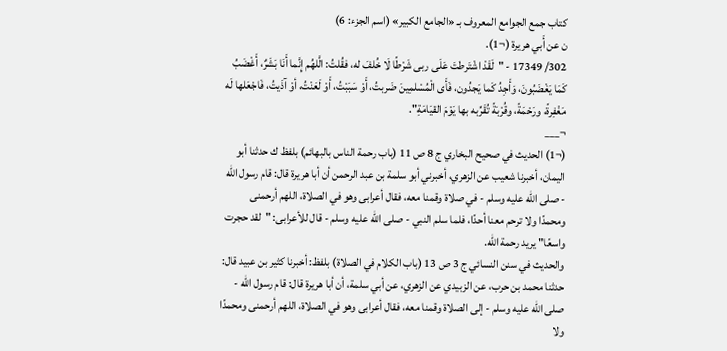كتاب جمع الجوامع المعروف بـ «الجامع الكبير» (اسم الجزء: 6)
ن عن أَبي هريرة (¬1).
302/ 17349 - "لَقَدْ اشْتَرطتَ عَلَى ربى شَرْطًا لَا خُلفَ له، فقُلتُ: الَّلهُم إِنَّما أَنَا بَشَرٌ، أَغْضَبُ كَمَا يَغْضَبُونَ، وَأَجِدُ كَما يَجدُون، فَأَى الْمُسْلمِينَ ضَربتُ، أَوْ سَبَبْتُ، أَوْ لَعَنْتُ، أوْ آذَيتُ، فَاجْعَلها لَه مَغْفِرةً، ورَحْمَةً، وقُرْبَةً تُقَرِّبه بها يَوْمَ القيَامَةِ".
¬___
(¬1) الحديث في صحيح البخاري ج 8 ص 11 (باب رحمة الناس بالبهائم) بلفظ ك حدثنا أبو اليمان، أخبرنا شعيب عن الزهري، أخبرني أبو سلمة بن عبد الرحمن أن أبا هريرة قال: قام رسول الله - صلى الله عليه وسلم - في صلاة وقمنا معه، فقال أعرابى وهو في الصلاة، اللهم أرحمنى ومحمدًا ولا ترحم معنا أحدًا، فلما سلم النبي - صلى الله عليه وسلم - قال للأعرابى: "لقد حجرت واسعًا" يريد رحمة الله.
والحديث في سنن النسائي ج 3 ص 13 (باب الكلام في الصلاة) بلفظ: أخبرنا كثير بن عبيد قال: حدثنا محمد بن حرب، عن الزبيدي عن الزهري، عن أبي سلمة، أن أبا هريرة قال: قام رسول الله - صلى الله عليه وسلم - إلى الصلاة وقمنا معه، فقال أعرابى وهو في الصلاة، اللهم أرحمنى ومحمدًا ولا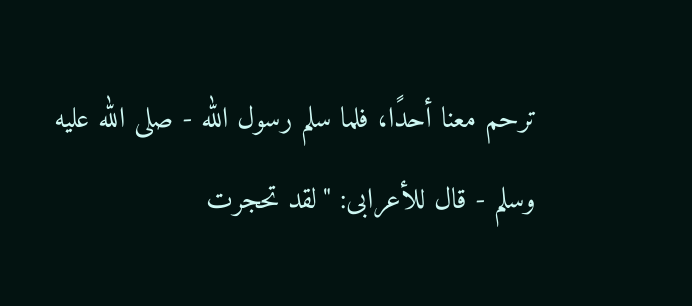ترحم معنا أحدًا، فلما سلم رسول الله - صلى الله عليه وسلم - قال للأعرابى: "لقد تحجرت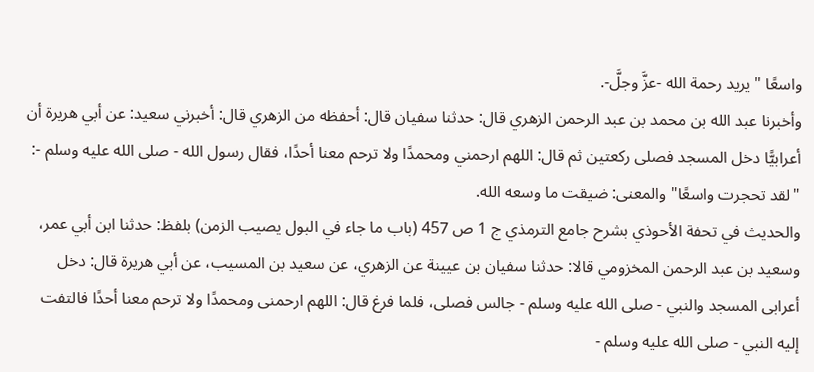واسعًا " يريد رحمة الله -عزَّ وجلَّ-.
وأخبرنا عبد الله بن محمد بن عبد الرحمن الزهري قال: حدثنا سفيان قال: أحفظه من الزهري قال: أخبرني سعيد: عن أبي هريرة أن أعرابيًّا دخل المسجد فصلى ركعتين ثم قال: اللهم ارحمني ومحمدًا ولا ترحم معنا أحدًا، فقال رسول الله - صلى الله عليه وسلم -: "لقد تحجرت واسعًا" والمعنى: ضيقت ما وسعه الله.
والحديث في تحفة الأحوذي بشرح جامع الترمذي ج 1 ص 457 (باب ما جاء في البول يصيب الزمن) بلفظ: حدثنا ابن أبي عمر، وسعيد بن عبد الرحمن المخزومي قالا: حدثنا سفيان بن عيينة عن الزهري، عن سعيد بن المسيب، عن أبي هريرة قال: دخل أعرابى المسجد والنبي - صلى الله عليه وسلم - جالس فصلى، فلما فرغ قال: اللهم ارحمنى ومحمدًا ولا ترحم معنا أحدًا فالتفت إليه النبي - صلى الله عليه وسلم -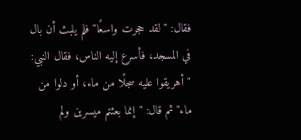فقال: "لقد حجرت واسعًا" فلم يلبث أن بال في المسجد، فأسرع إليه الناس، فقال النبي: "أهريقوا عليه سجلًا من ماء، أو دلوا من ماء" ثم قال: "إنما بعثتم ميسرين ولم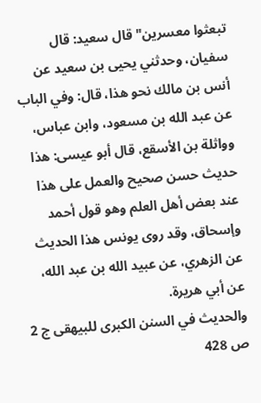تبعثوا معسرين" قال سعيد: قال سفيان، وحدثني يحيى بن سعيد عن أنس بن مالك نحو هذا، قال: وفي الباب عن عبد الله بن مسعود، وابن عباس، وواثلة بن الأسقع، قال أبو عيسى: هذا حديث حسن صحيح والعمل على هذا عند بعض أهل العلم وهو قول أحمد وإسحاق، وقد روى يونس هذا الحديث عن الزهري، عن عبيد الله بن عبد الله، عن أبي هريرة.
والحديث في السنن الكبرى للبيهقى ج 2 ص 428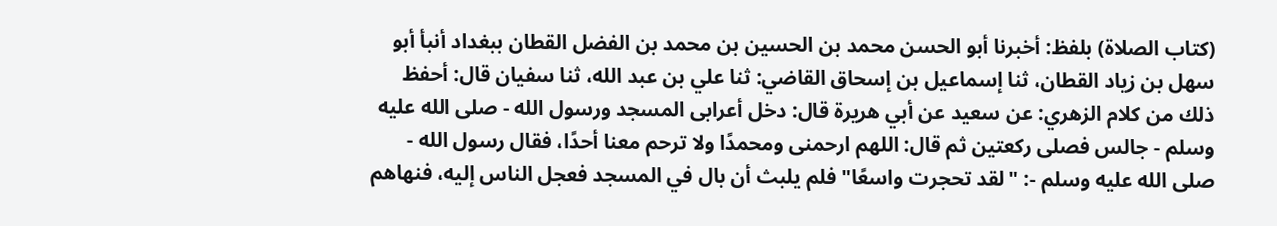(كتاب الصلاة) بلفظ: أخبرنا أبو الحسن محمد بن الحسين بن محمد بن الفضل القطان ببغداد أنبأ أبو سهل بن زياد القطان، ثنا إسماعيل بن إسحاق القاضي: ثنا علي بن عبد الله، ثنا سفيان قال: أحفظ ذلك من كلام الزهري: عن سعيد عن أبي هريرة قال: دخل أعرابى المسجد ورسول الله - صلى الله عليه وسلم - جالس فصلى ركعتين ثم قال: اللهم ارحمنى ومحمدًا ولا ترحم معنا أحدًا، فقال رسول الله - صلى الله عليه وسلم -: "لقد تحجرت واسعًا" فلم يلبث أن بال في المسجد فعجل الناس إليه، فنهاهم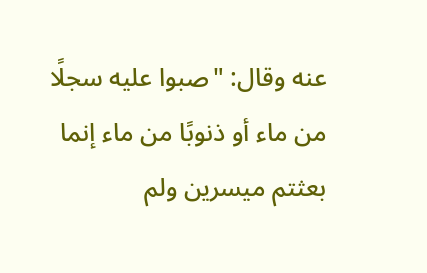عنه وقال: "صبوا عليه سجلًا من ماء أو ذنوبًا من ماء إنما بعثتم ميسرين ولم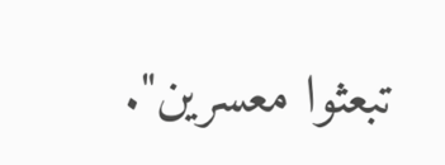تبعثوا معسرين".